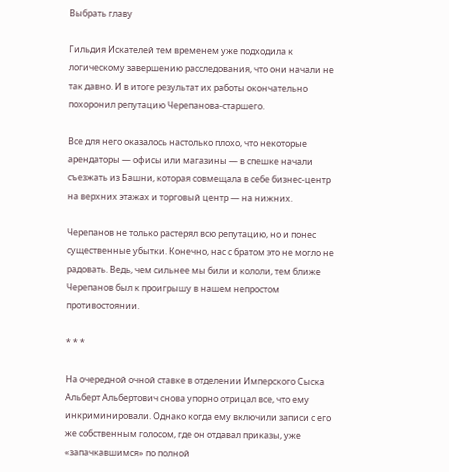Выбрать главу

Гильдия Искателей тем временем уже подходила к логическому завершению расследования, что они начали не так давно. И в итоге результат их работы окончательно похоронил репутацию Черепанова-старшего.

Все для него оказалось настолько плохо, что некоторые арендаторы — офисы или магазины — в спешке начали съезжать из Башни, которая совмещала в себе бизнес-центр на верхних этажах и торговый центр — на нижних.

Черепанов не только растерял всю репутацию, но и понес существенные убытки. Конечно, нас с братом это не могло не радовать. Ведь, чем сильнее мы били и кололи, тем ближе Черепанов был к проигрышу в нашем непростом противостоянии.

* * *

На очередной очной ставке в отделении Имперского Сыска Альберт Альбертович снова упорно отрицал все, что ему инкриминировали. Однако когда ему включили записи с его же собственным голосом, где он отдавал приказы, уже «запачкавшимся» по полной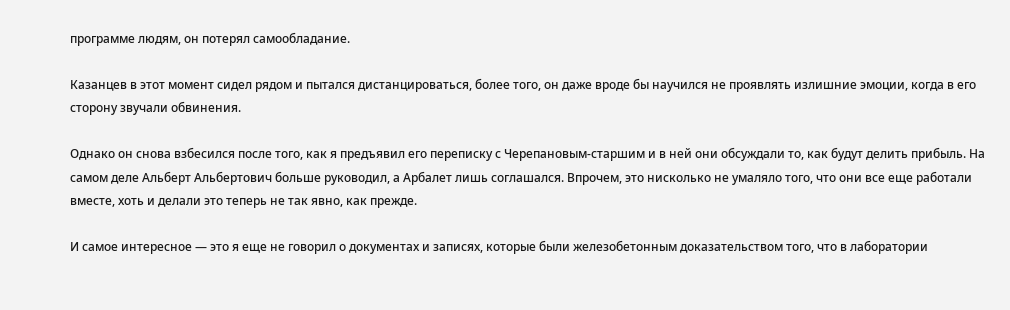программе людям, он потерял самообладание.

Казанцев в этот момент сидел рядом и пытался дистанцироваться, более того, он даже вроде бы научился не проявлять излишние эмоции, когда в его сторону звучали обвинения.

Однако он снова взбесился после того, как я предъявил его переписку с Черепановым-старшим и в ней они обсуждали то, как будут делить прибыль. На самом деле Альберт Альбертович больше руководил, а Арбалет лишь соглашался. Впрочем, это нисколько не умаляло того, что они все еще работали вместе, хоть и делали это теперь не так явно, как прежде.

И самое интересное — это я еще не говорил о документах и записях, которые были железобетонным доказательством того, что в лаборатории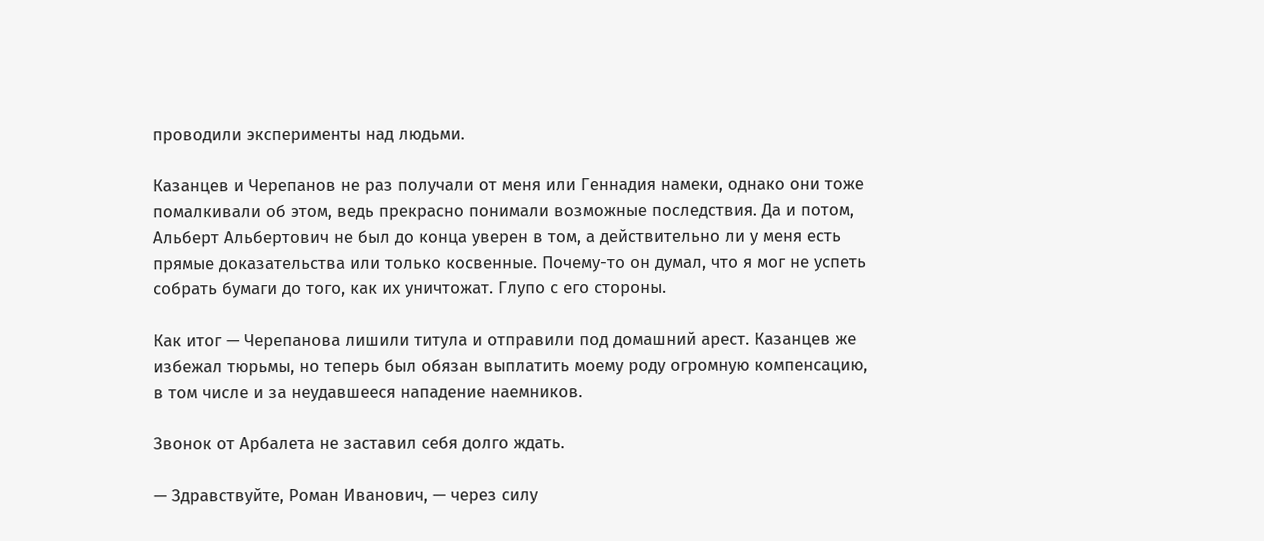проводили эксперименты над людьми.

Казанцев и Черепанов не раз получали от меня или Геннадия намеки, однако они тоже помалкивали об этом, ведь прекрасно понимали возможные последствия. Да и потом, Альберт Альбертович не был до конца уверен в том, а действительно ли у меня есть прямые доказательства или только косвенные. Почему-то он думал, что я мог не успеть собрать бумаги до того, как их уничтожат. Глупо с его стороны.

Как итог — Черепанова лишили титула и отправили под домашний арест. Казанцев же избежал тюрьмы, но теперь был обязан выплатить моему роду огромную компенсацию, в том числе и за неудавшееся нападение наемников.

Звонок от Арбалета не заставил себя долго ждать.

— Здравствуйте, Роман Иванович, — через силу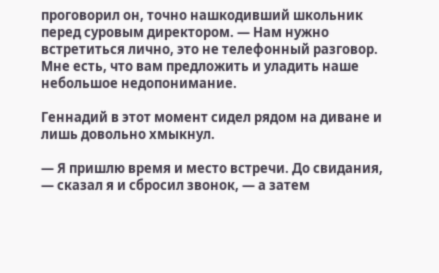проговорил он, точно нашкодивший школьник перед суровым директором. — Нам нужно встретиться лично, это не телефонный разговор. Мне есть, что вам предложить и уладить наше небольшое недопонимание.

Геннадий в этот момент сидел рядом на диване и лишь довольно хмыкнул.

— Я пришлю время и место встречи. До свидания, — сказал я и сбросил звонок, — а затем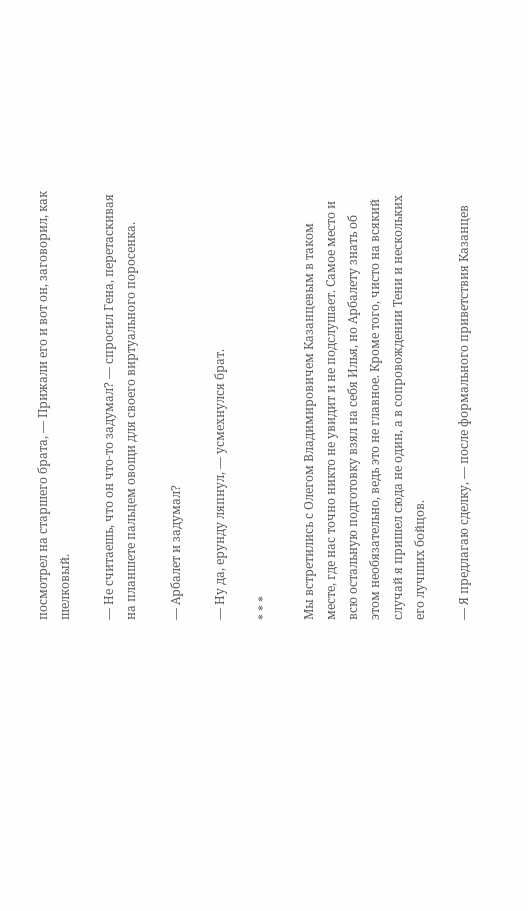посмотрел на старшего брата, — Прижали его и вот он, заговорил, как шелковый.

— Не считаешь, что он что-то задумал? — спросил Гена, перетаскивая на планшете пальцем овощи для своего виртуального поросенка.

— Арбалет и задумал?

— Ну да, ерунду ляпнул, — усмехнулся брат.

* * *

Мы встретились с Олегом Владимировичем Казанцевым в таком месте, где нас точно никто не увидит и не подслушает. Самое место и всю остальную подготовку взял на себя Илья, но Арбалету знать об этом необязательно, ведь это не главное. Кроме того, чисто на всякий случай я пришел сюда не один, а в сопровождении Тени и нескольких его лучших бойцов.

— Я предлагаю сделку, — после формального приветствия Казанцев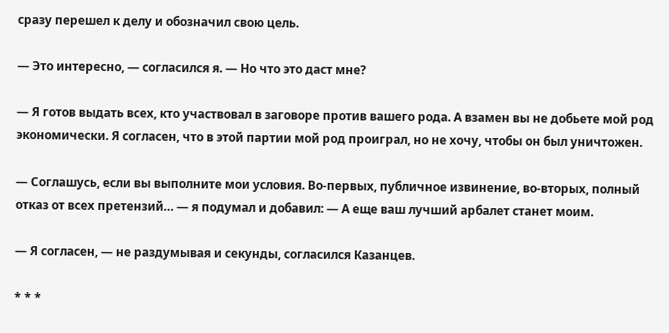сразу перешел к делу и обозначил свою цель.

— Это интересно, — согласился я. — Но что это даст мне?

— Я готов выдать всех, кто участвовал в заговоре против вашего рода. А взамен вы не добьете мой род экономически. Я согласен, что в этой партии мой род проиграл, но не хочу, чтобы он был уничтожен.

— Соглашусь, если вы выполните мои условия. Во-первых, публичное извинение, во-вторых, полный отказ от всех претензий… — я подумал и добавил: — А еще ваш лучший арбалет станет моим.

— Я согласен, — не раздумывая и секунды, согласился Казанцев.

* * *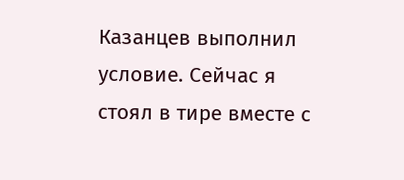Казанцев выполнил условие. Сейчас я стоял в тире вместе с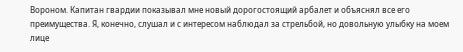Вороном. Капитан гвардии показывал мне новый дорогостоящий арбалет и объяснял все его преимущества. Я, конечно, слушал и с интересом наблюдал за стрельбой, но довольную улыбку на моем лице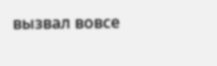вызвал вовсе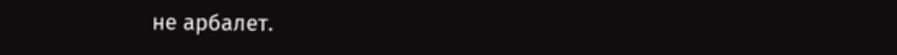не арбалет.